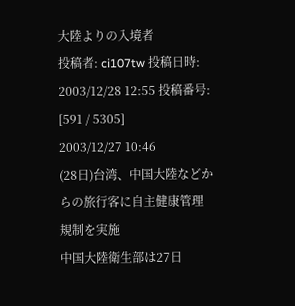大陸よりの入境者
投稿者: ci107tw 投稿日時: 2003/12/28 12:55 投稿番号: [591 / 5305]
2003/12/27 10:46
(28日)台湾、中国大陸などからの旅行客に自主健康管理規制を実施
中国大陸衛生部は27日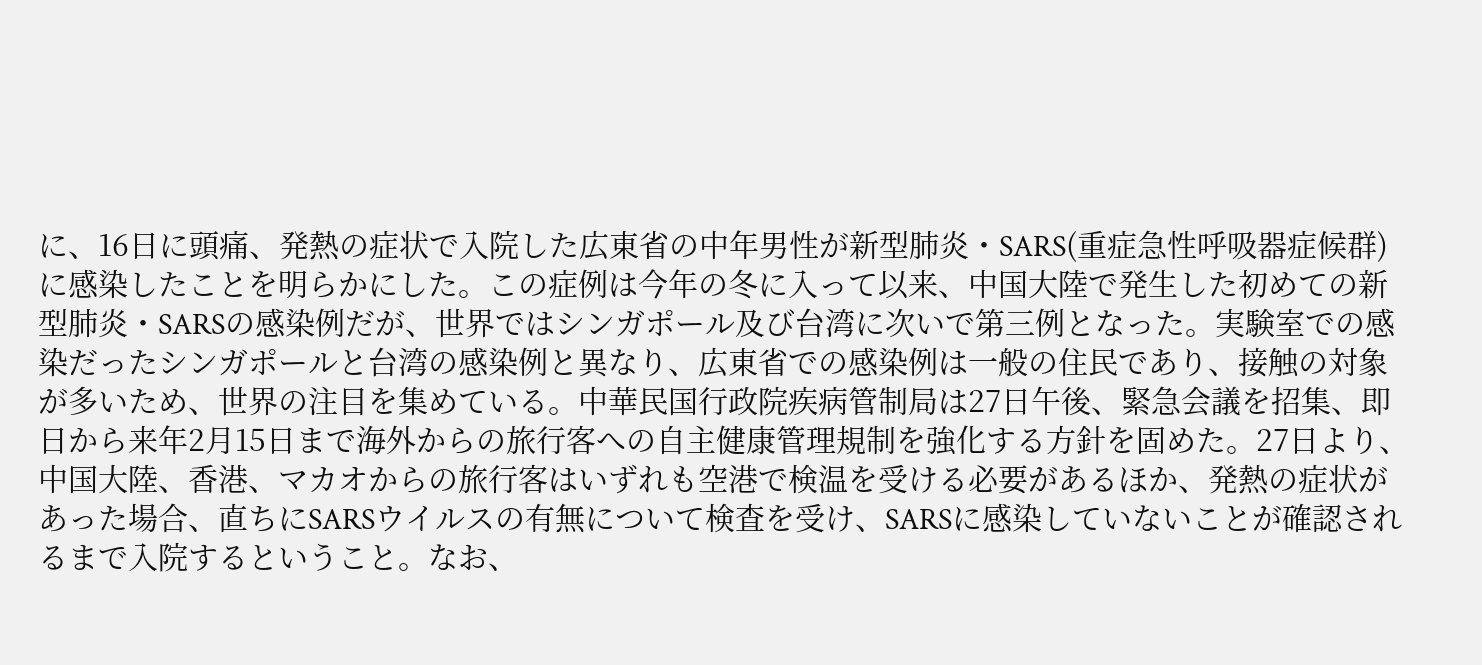に、16日に頭痛、発熱の症状で入院した広東省の中年男性が新型肺炎・SARS(重症急性呼吸器症候群)に感染したことを明らかにした。この症例は今年の冬に入って以来、中国大陸で発生した初めての新型肺炎・SARSの感染例だが、世界ではシンガポール及び台湾に次いで第三例となった。実験室での感染だったシンガポールと台湾の感染例と異なり、広東省での感染例は一般の住民であり、接触の対象が多いため、世界の注目を集めている。中華民国行政院疾病管制局は27日午後、緊急会議を招集、即日から来年2月15日まで海外からの旅行客への自主健康管理規制を強化する方針を固めた。27日より、中国大陸、香港、マカオからの旅行客はいずれも空港で検温を受ける必要があるほか、発熱の症状があった場合、直ちにSARSウイルスの有無について検査を受け、SARSに感染していないことが確認されるまで入院するということ。なお、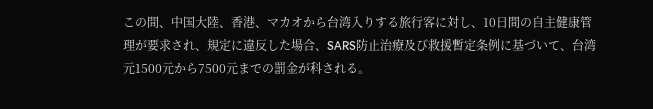この間、中国大陸、香港、マカオから台湾入りする旅行客に対し、10日間の自主健康管理が要求され、規定に違反した場合、SARS防止治療及び救援暫定条例に基づいて、台湾元1500元から7500元までの罰金が科される。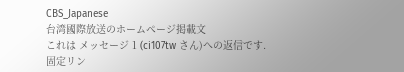CBS_Japanese
台湾國際放送のホームページ掲載文
これは メッセージ 1 (ci107tw さん)への返信です.
固定リン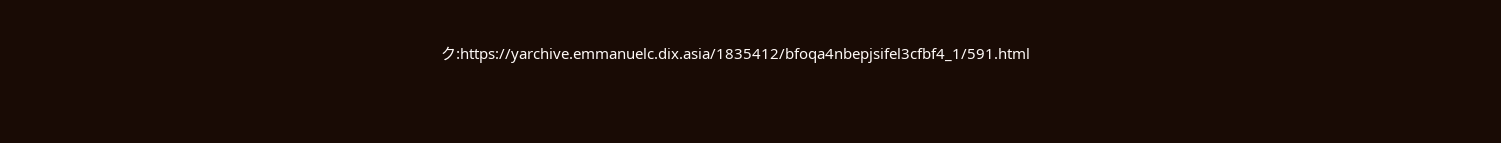ク:https://yarchive.emmanuelc.dix.asia/1835412/bfoqa4nbepjsifel3cfbf4_1/591.html